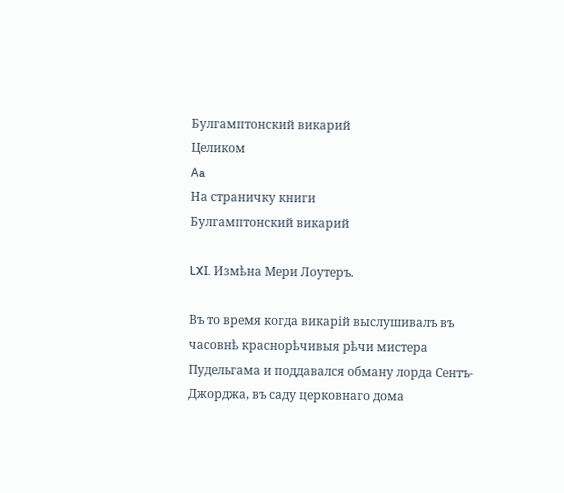Булгамптонский викарий
Целиком
Aa
На страничку книги
Булгамптонский викарий

LXI. Измѣна Мери Лоутеръ.

Въ то время когда викарій выслушивалъ въ часовнѣ краснорѣчивыя рѣчи мистера Пудельгама и поддавался обману лорда Сентъ-Джорджа, въ саду церковнаго дома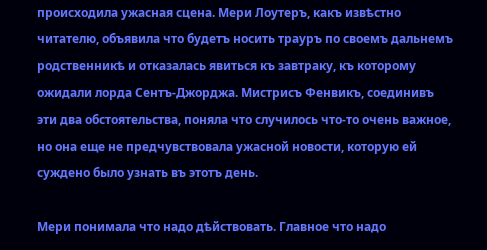происходила ужасная сцена. Мери Лоутеръ, какъ извѣстно читателю, объявила что будетъ носить трауръ по своемъ дальнемъ родственникѣ и отказалась явиться къ завтраку, къ которому ожидали лорда Сентъ-Джорджа. Мистрисъ Фенвикъ, соединивъ эти два обстоятельства, поняла что случилось что-то очень важное, но она еще не предчувствовала ужасной новости, которую ей суждено было узнать въ этотъ день.

Мери понимала что надо дѣйствовать. Главное что надо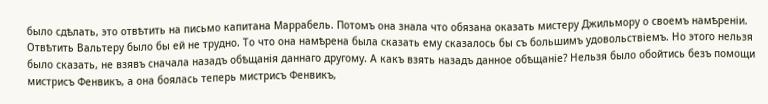было сдѣлать, это отвѣтить на письмо капитана Маррабель. Потомъ она знала что обязана оказать мистеру Джильмору о своемъ намѣреніи. Отвѣтить Вальтеру было бы ей не трудно. То что она намѣрена была сказать ему сказалось бы съ большимъ удовольствіемъ. Но этого нельзя было сказать, не взявъ сначала назадъ обѣщанія даннаго другому. А какъ взять назадъ данное обѣщаніе? Нельзя было обойтись безъ помощи мистрисъ Фенвикъ, а она боялась теперь мистрисъ Фенвикъ,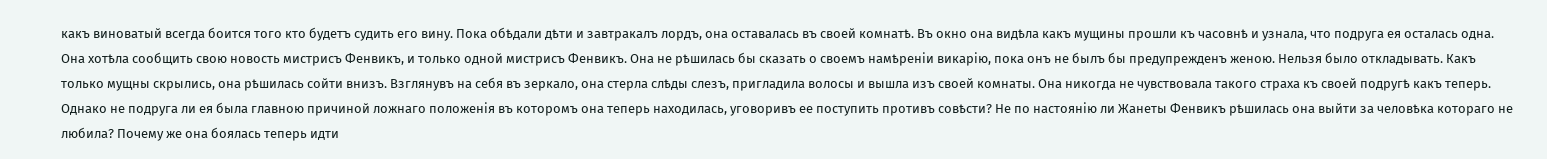какъ виноватый всегда боится того кто будетъ судить его вину. Пока обѣдали дѣти и завтракалъ лордъ, она оставалась въ своей комнатѣ. Въ окно она видѣла какъ мущины прошли къ часовнѣ и узнала, что подруга ея осталась одна. Она хотѣла сообщить свою новость мистрисъ Фенвикъ, и только одной мистрисъ Фенвикъ. Она не рѣшилась бы сказать о своемъ намѣреніи викарію, пока онъ не былъ бы предупрежденъ женою. Нельзя было откладывать. Какъ только мущны скрылись, она рѣшилась сойти внизъ. Взглянувъ на себя въ зеркало, она стерла слѣды слезъ, пригладила волосы и вышла изъ своей комнаты. Она никогда не чувствовала такого страха къ своей подругѣ какъ теперь. Однако не подруга ли ея была главною причиной ложнаго положенія въ которомъ она теперь находилась, уговоривъ ее поступить противъ совѣсти? Не по настоянію ли Жанеты Фенвикъ рѣшилась она выйти за человѣка котораго не любила? Почему же она боялась теперь идти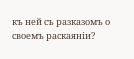къ ней съ разказомъ о своемъ раскаяніи?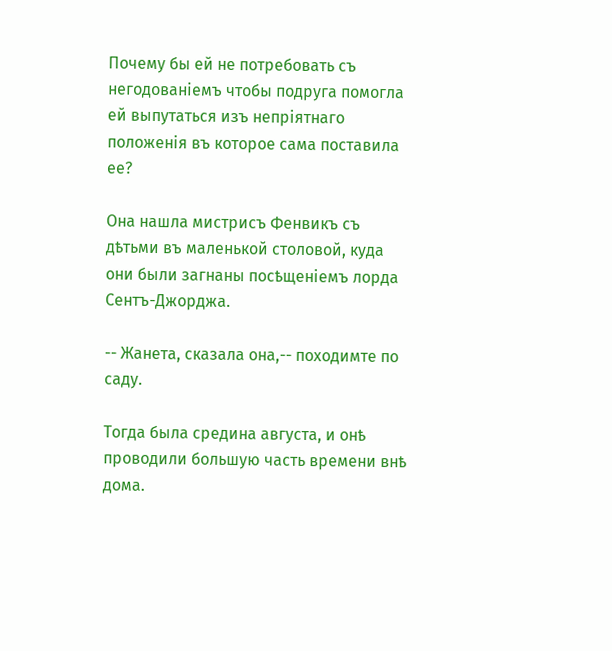Почему бы ей не потребовать съ негодованіемъ чтобы подруга помогла ей выпутаться изъ непріятнаго положенія въ которое сама поставила ее?

Она нашла мистрисъ Фенвикъ съ дѣтьми въ маленькой столовой, куда они были загнаны посѣщеніемъ лорда Сентъ-Джорджа.

-- Жанета, сказала она,-- походимте по саду.

Тогда была средина августа, и онѣ проводили большую часть времени внѣ дома.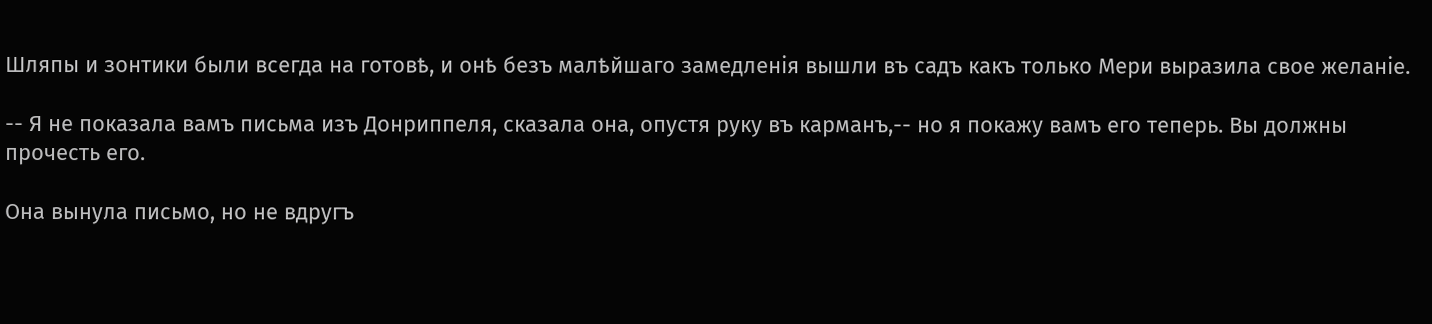Шляпы и зонтики были всегда на готовѣ, и онѣ безъ малѣйшаго замедленія вышли въ садъ какъ только Мери выразила свое желаніе.

-- Я не показала вамъ письма изъ Донриппеля, сказала она, опустя руку въ карманъ,-- но я покажу вамъ его теперь. Вы должны прочесть его.

Она вынула письмо, но не вдругъ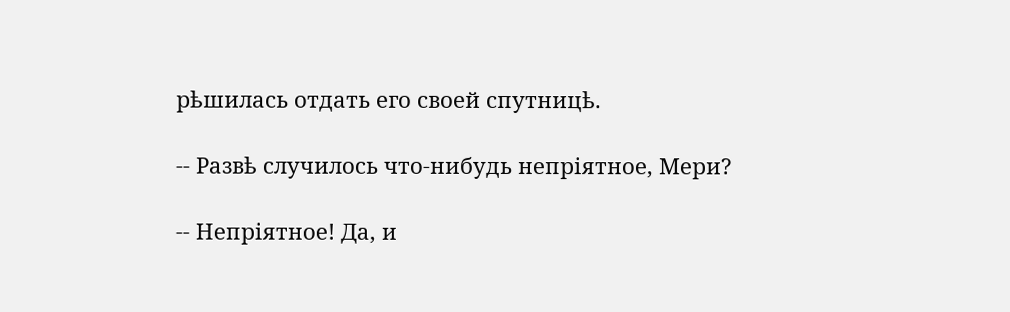рѣшилась отдать его своей спутницѣ.

-- Развѣ случилось что-нибудь непріятное, Мери?

-- Непріятное! Да, и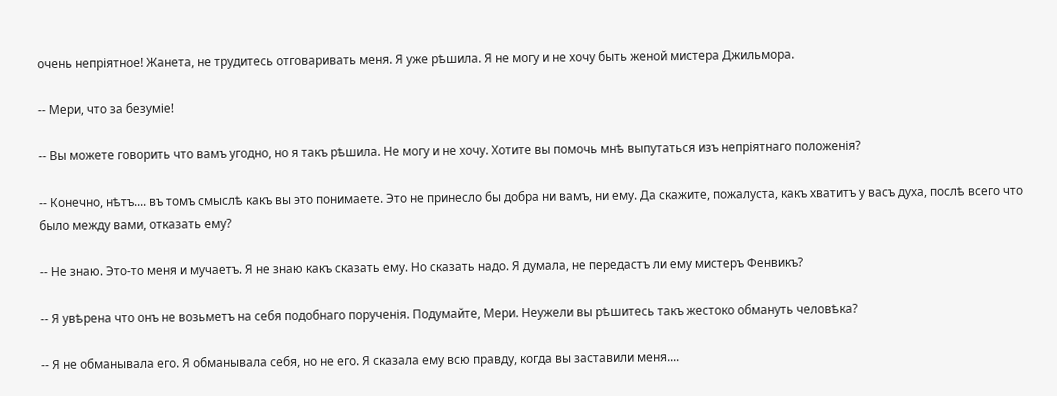очень непріятное! Жанета, не трудитесь отговаривать меня. Я уже рѣшила. Я не могу и не хочу быть женой мистера Джильмора.

-- Мери, что за безуміе!

-- Вы можете говорить что вамъ угодно, но я такъ рѣшила. Не могу и не хочу. Хотите вы помочь мнѣ выпутаться изъ непріятнаго положенія?

-- Конечно, нѣтъ.... въ томъ смыслѣ какъ вы это понимаете. Это не принесло бы добра ни вамъ, ни ему. Да скажите, пожалуста, какъ хватитъ у васъ духа, послѣ всего что было между вами, отказать ему?

-- Не знаю. Это-то меня и мучаетъ. Я не знаю какъ сказать ему. Но сказать надо. Я думала, не передастъ ли ему мистеръ Фенвикъ?

-- Я увѣрена что онъ не возьметъ на себя подобнаго порученія. Подумайте, Мери. Неужели вы рѣшитесь такъ жестоко обмануть человѣка?

-- Я не обманывала его. Я обманывала себя, но не его. Я сказала ему всю правду, когда вы заставили меня....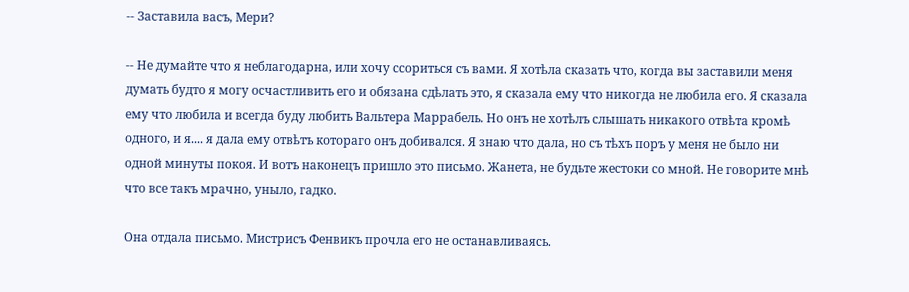-- Заставила васъ, Мери?

-- Не думайте что я неблагодарна, или хочу ссориться съ вами. Я хотѣла сказать что, когда вы заставили меня думать будто я могу осчастливить его и обязана сдѣлать это, я сказала ему что никогда не любила его. Я сказала ему что любила и всегда буду любить Вальтера Маррабель. Но онъ не хотѣлъ слышать никакого отвѣта кромѣ одного, и я.... я дала ему отвѣтъ котораго онъ добивался. Я знаю что дала, но съ тѣхъ поръ у меня не было ни одной минуты покоя. И вотъ наконецъ пришло это письмо. Жанета, не будьте жестоки со мной. Не говорите мнѣ что все такъ мрачно, уныло, гадко.

Она отдала письмо. Мистрисъ Фенвикъ прочла его не останавливаясь.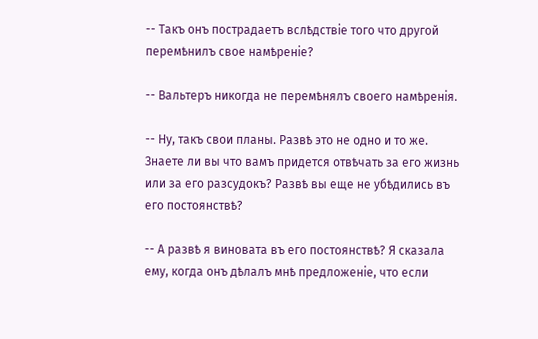-- Такъ онъ пострадаетъ вслѣдствіе того что другой перемѣнилъ свое намѣреніе?

-- Вальтеръ никогда не перемѣнялъ своего намѣренія.

-- Ну, такъ свои планы. Развѣ это не одно и то же. Знаете ли вы что вамъ придется отвѣчать за его жизнь или за его разсудокъ? Развѣ вы еще не убѣдились въ его постоянствѣ?

-- А развѣ я виновата въ его постоянствѣ? Я сказала ему, когда онъ дѣлалъ мнѣ предложеніе, что если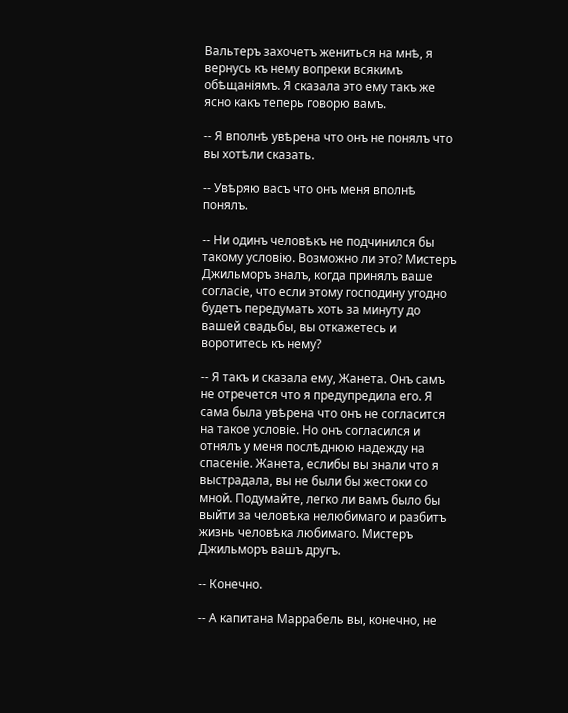Вальтеръ захочетъ жениться на мнѣ, я вернусь къ нему вопреки всякимъ обѣщаніямъ. Я сказала это ему такъ же ясно какъ теперь говорю вамъ.

-- Я вполнѣ увѣрена что онъ не понялъ что вы хотѣли сказать.

-- Увѣряю васъ что онъ меня вполнѣ понялъ.

-- Ни одинъ человѣкъ не подчинился бы такому условію. Возможно ли это? Мистеръ Джильморъ зналъ, когда принялъ ваше согласіе, что если этому господину угодно будетъ передумать хоть за минуту до вашей свадьбы, вы откажетесь и воротитесь къ нему?

-- Я такъ и сказала ему, Жанета. Онъ самъ не отречется что я предупредила его. Я сама была увѣрена что онъ не согласится на такое условіе. Но онъ согласился и отнялъ у меня послѣднюю надежду на спасеніе. Жанета, еслибы вы знали что я выстрадала, вы не были бы жестоки со мной. Подумайте, легко ли вамъ было бы выйти за человѣка нелюбимаго и разбитъ жизнь человѣка любимаго. Мистеръ Джильморъ вашъ другъ.

-- Конечно.

-- А капитана Маррабель вы, конечно, не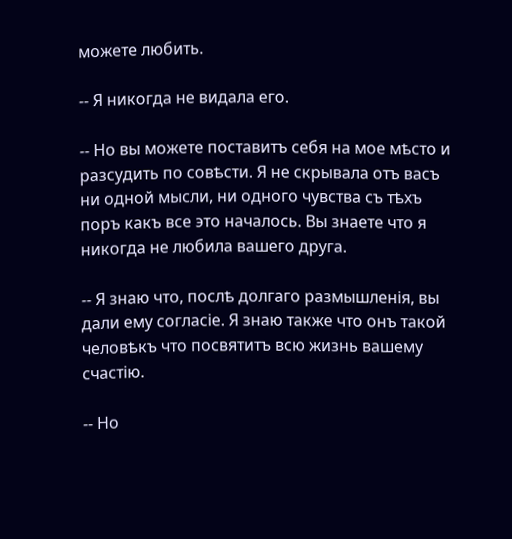можете любить.

-- Я никогда не видала его.

-- Но вы можете поставитъ себя на мое мѣсто и разсудить по совѣсти. Я не скрывала отъ васъ ни одной мысли, ни одного чувства съ тѣхъ поръ какъ все это началось. Вы знаете что я никогда не любила вашего друга.

-- Я знаю что, послѣ долгаго размышленія, вы дали ему согласіе. Я знаю также что онъ такой человѣкъ что посвятитъ всю жизнь вашему счастію.

-- Но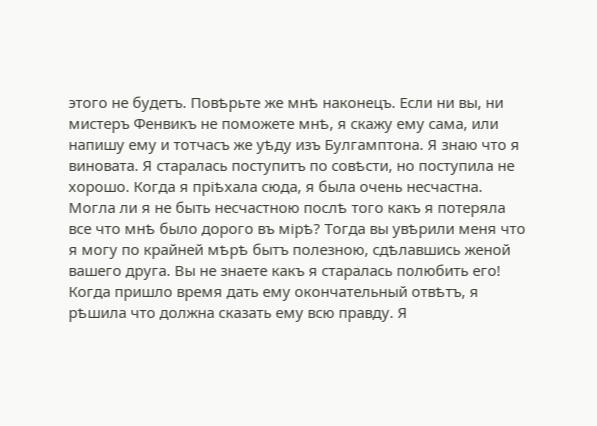этого не будетъ. Повѣрьте же мнѣ наконецъ. Если ни вы, ни мистеръ Фенвикъ не поможете мнѣ, я скажу ему сама, или напишу ему и тотчасъ же уѣду изъ Булгамптона. Я знаю что я виновата. Я старалась поступитъ по совѣсти, но поступила не хорошо. Когда я пріѣхала сюда, я была очень несчастна. Могла ли я не быть несчастною послѣ того какъ я потеряла все что мнѣ было дорого въ мірѣ? Тогда вы увѣрили меня что я могу по крайней мѣрѣ бытъ полезною, сдѣлавшись женой вашего друга. Вы не знаете какъ я старалась полюбить его! Когда пришло время дать ему окончательный отвѣтъ, я рѣшила что должна сказать ему всю правду. Я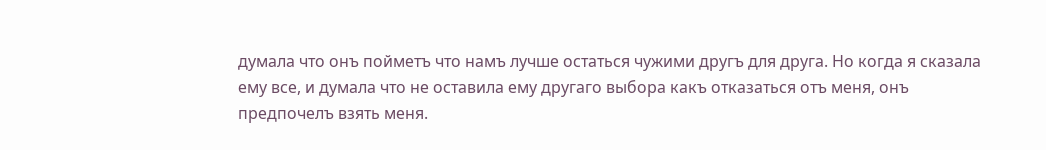думала что онъ пойметъ что намъ лучше остаться чужими другъ для друга. Но когда я сказала ему все, и думала что не оставила ему другаго выбора какъ отказаться отъ меня, онъ предпочелъ взять меня.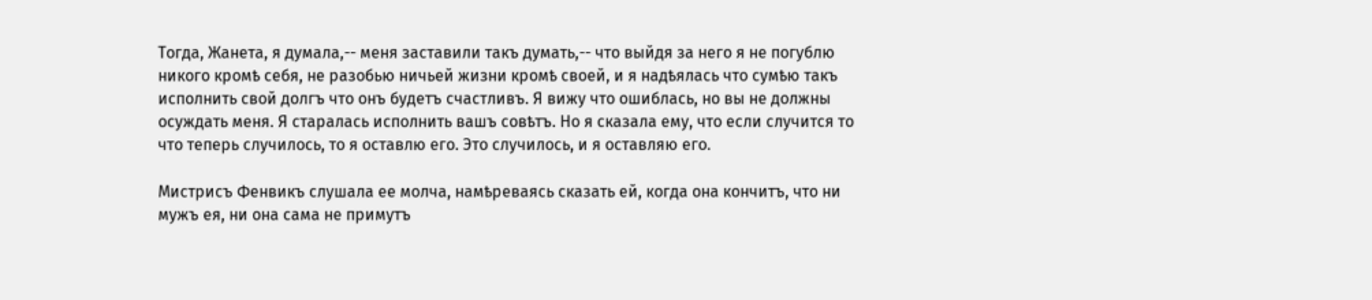Тогда, Жанета, я думала,-- меня заставили такъ думать,-- что выйдя за него я не погублю никого кромѣ себя, не разобью ничьей жизни кромѣ своей, и я надѣялась что сумѣю такъ исполнить свой долгъ что онъ будетъ счастливъ. Я вижу что ошиблась, но вы не должны осуждать меня. Я старалась исполнить вашъ совѣтъ. Но я сказала ему, что если случится то что теперь случилось, то я оставлю его. Это случилось, и я оставляю его.

Мистрисъ Фенвикъ слушала ее молча, намѣреваясь сказать ей, когда она кончитъ, что ни мужъ ея, ни она сама не примутъ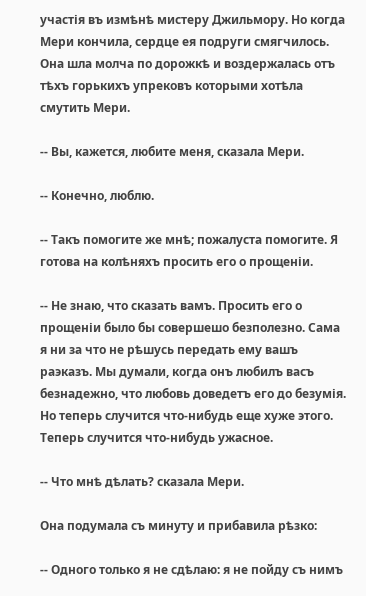участія въ измѣнѣ мистеру Джильмору. Но когда Мери кончила, сердце ея подруги смягчилось. Она шла молча по дорожкѣ и воздержалась отъ тѣхъ горькихъ упрековъ которыми хотѣла смутить Мери.

-- Вы, кажется, любите меня, сказала Мери.

-- Конечно, люблю.

-- Такъ помогите же мнѣ; пожалуста помогите. Я готова на колѣняхъ просить его о прощеніи.

-- Не знаю, что сказать вамъ. Просить его о прощеніи было бы совершешо безполезно. Сама я ни за что не рѣшусь передать ему вашъ раэказъ. Мы думали, когда онъ любилъ васъ безнадежно, что любовь доведетъ его до безумія. Но теперь случится что-нибудь еще хуже этого. Теперь случится что-нибудь ужасное.

-- Что мнѣ дѣлать? сказала Мери.

Она подумала съ минуту и прибавила рѣзко:

-- Одного только я не сдѣлаю: я не пойду съ нимъ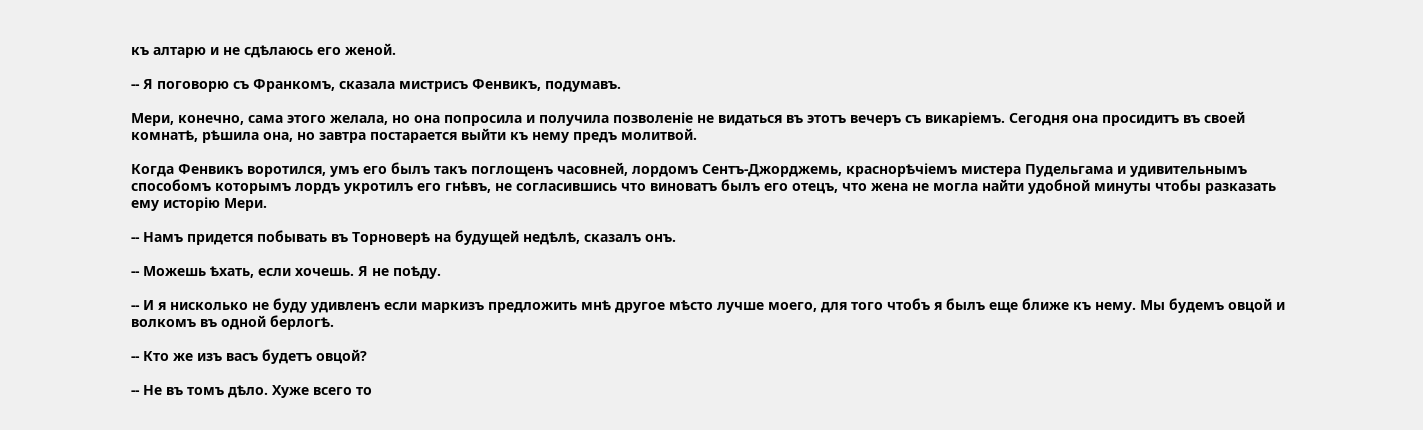къ алтарю и не сдѣлаюсь его женой.

-- Я поговорю съ Франкомъ, сказала мистрисъ Фенвикъ, подумавъ.

Мери, конечно, сама этого желала, но она попросила и получила позволеніе не видаться въ этотъ вечеръ съ викаріемъ. Сегодня она просидитъ въ своей комнатѣ, рѣшила она, но завтра постарается выйти къ нему предъ молитвой.

Когда Фенвикъ воротился, умъ его былъ такъ поглощенъ часовней, лордомъ Сентъ-Джорджемь, краснорѣчіемъ мистера Пудельгама и удивительнымъ способомъ которымъ лордъ укротилъ его гнѣвъ, не согласившись что виноватъ былъ его отецъ, что жена не могла найти удобной минуты чтобы разказать ему исторію Мери.

-- Намъ придется побывать въ Торноверѣ на будущей недѣлѣ, сказалъ онъ.

-- Можешь ѣхать, если хочешь. Я не поѣду.

-- И я нисколько не буду удивленъ если маркизъ предложить мнѣ другое мѣсто лучше моего, для того чтобъ я былъ еще ближе къ нему. Мы будемъ овцой и волкомъ въ одной берлогѣ.

-- Кто же изъ васъ будетъ овцой?

-- Не въ томъ дѣло. Хуже всего то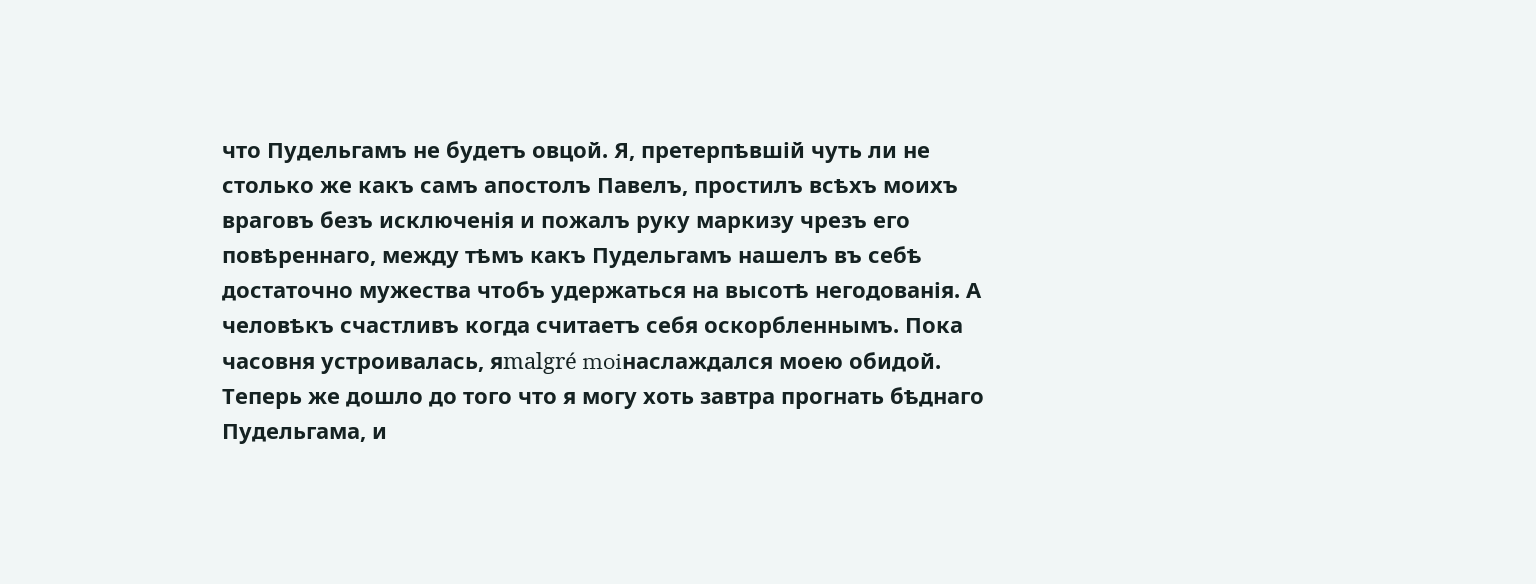что Пудельгамъ не будетъ овцой. Я, претерпѣвшій чуть ли не столько же какъ самъ апостолъ Павелъ, простилъ всѣхъ моихъ враговъ безъ исключенія и пожалъ руку маркизу чрезъ его повѣреннаго, между тѣмъ какъ Пудельгамъ нашелъ въ себѣ достаточно мужества чтобъ удержаться на высотѣ негодованія. А человѣкъ счастливъ когда считаетъ себя оскорбленнымъ. Пока часовня устроивалась, яmalgré moiнаслаждался моею обидой. Теперь же дошло до того что я могу хоть завтра прогнать бѣднаго Пудельгама, и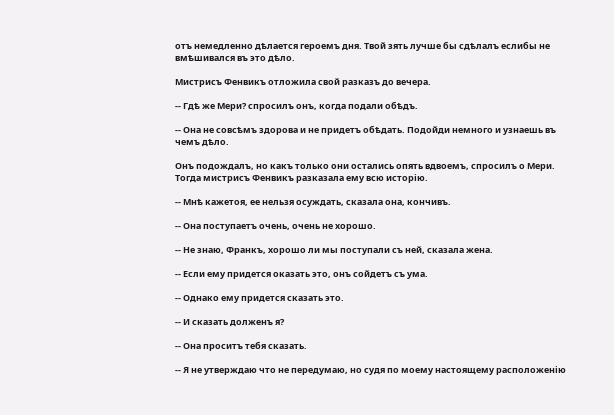отъ немедленно дѣлается героемъ дня. Твой зять лучше бы сдѣлалъ еслибы не вмѣшивался въ это дѣло.

Мистрисъ Фенвикъ отложила свой разказъ до вечера.

-- Гдѣ же Мери? спросилъ онъ, когда подали обѣдъ.

-- Она не совсѣмъ здорова и не придетъ обѣдать. Подойди немного и узнаешь въ чемъ дѣло.

Онъ подождалъ, но какъ только они остались опять вдвоемъ, спросилъ о Мери. Тогда мистрисъ Фенвикъ разказала ему всю исторію.

-- Мнѣ кажетоя, ее нельзя осуждать, сказала она, кончивъ.

-- Она поступаетъ очень, очень не хорошо.

-- Не знаю, Франкъ, хорошо ли мы поступали съ ней, сказала жена.

-- Если ему придется оказать это, онъ сойдетъ съ ума.

-- Однако ему придется сказать это.

-- И сказать долженъ я?

-- Она проситъ тебя сказать.

-- Я не утверждаю что не передумаю, но судя по моему настоящему расположенію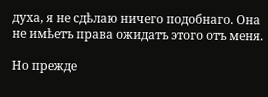духа, я не сдѣлаю ничего подобнаго. Она не имѣетъ права ожидатъ этого отъ меня.

Но прежде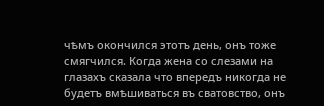чѣмъ окончился этотъ день, онъ тоже смягчился. Когда жена со слезами на глазахъ сказала что впередъ никогда не будетъ вмѣшиваться въ сватовство, онъ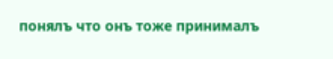понялъ что онъ тоже принималъ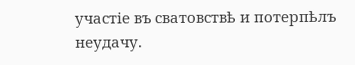участіе въ сватовствѣ и потерпѣлъ неудачу.